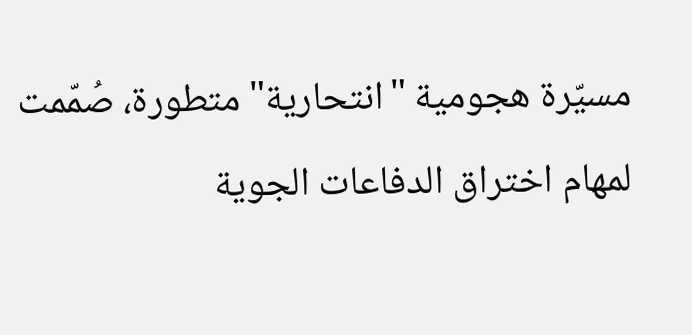مسيّرة هجومية "انتحارية" متطورة، صُمّمت لمهام اختراق الدفاعات الجوية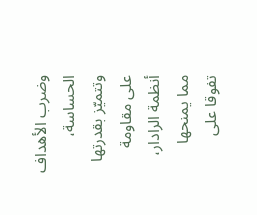وضرب الأهداف الحساسة، وتتميّز بقدرتها على مقاومة أنظمة الرادار، مما يمنحها تفوقا على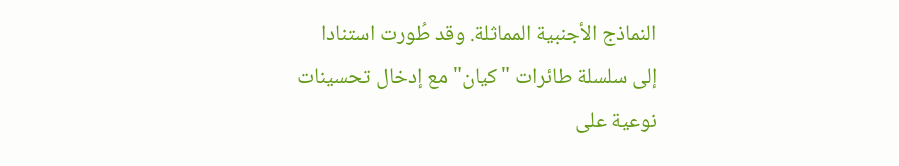النماذج الأجنبية المماثلة. وقد طُورت استنادا إلى سلسلة طائرات "كيان" مع إدخال تحسينات نوعية على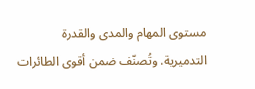مستوى المهام والمدى والقدرة التدميرية. وتُصنّف ضمن أقوى الطائرات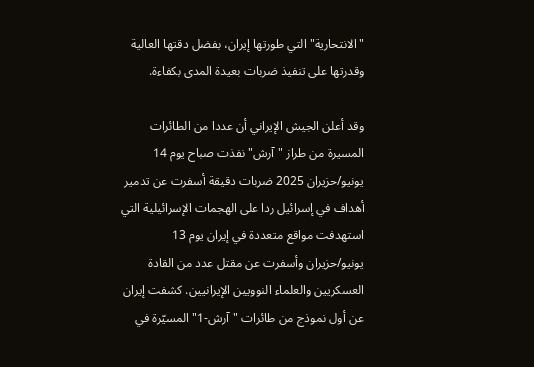"الانتحارية" التي طورتها إيران، بفضل دقتها العالية وقدرتها على تنفيذ ضربات بعيدة المدى بكفاءة.

وقد أعلن الجيش الإيراني أن عددا من الطائرات المسيرة من طراز "آرش" نفذت صباح يوم 14 يونيو/حزيران 2025 ضربات دقيقة أسفرت عن تدمير أهداف في إسرائيل ردا على الهجمات الإسرائيلية التي استهدفت مواقع متعددة في إيران يوم 13 يونيو/حزيران وأسفرت عن مقتل عدد من القادة العسكريين والعلماء النوويين الإيرانيين. كشفت إيران عن أول نموذج من طائرات "آرش-1" المسيّرة في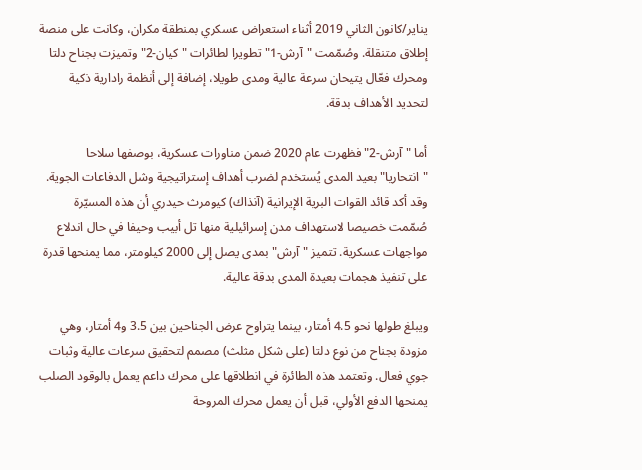يناير/كانون الثاني 2019 أثناء استعراض عسكري بمنطقة مكران، وكانت على منصة إطلاق متنقلة. وصُمّمت "آرش-1" تطويرا لطائرات "كيان-2" وتميزت بجناح دلتا ومحرك فعّال يتيحان سرعة عالية ومدى طويلا، إضافة إلى أنظمة رادارية ذكية لتحديد الأهداف بدقة.

أما "آرش-2" فظهرت عام 2020 ضمن مناورات عسكرية، بوصفها سلاحا "انتحاريا" بعيد المدى يُستخدم لضرب أهداف إستراتيجية وشل الدفاعات الجوية. وقد أكد قائد القوات البرية الإيرانية (آنذاك) كيومرث حيدري أن هذه المسيّرة صُمّمت خصيصا لاستهداف مدن إسرائيلية منها تل أبيب وحيفا في حال اندلاع مواجهات عسكرية. تتميز "آرش" بمدى يصل إلى 2000 كيلومتر، مما يمنحها قدرة على تنفيذ هجمات بعيدة المدى بدقة عالية.

ويبلغ طولها نحو 4.5 أمتار، بينما يتراوح عرض الجناحين بين 3.5 و4 أمتار، وهي مزودة بجناح من نوع دلتا (على شكل مثلث) مصمم لتحقيق سرعات عالية وثبات جوي فعال. وتعتمد هذه الطائرة في انطلاقها على محرك داعم يعمل بالوقود الصلب يمنحها الدفع الأولي، قبل أن يعمل محرك المروحة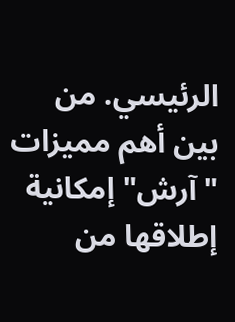الرئيسي. من بين أهم مميزات "آرش" إمكانية إطلاقها من